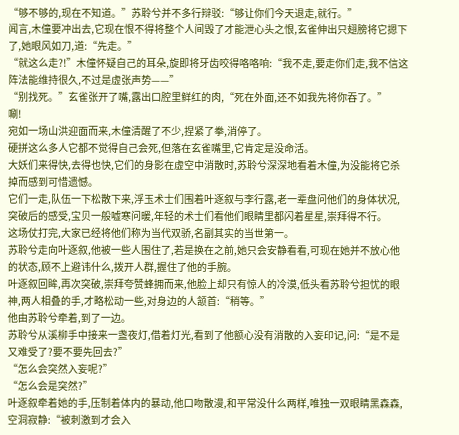“够不够的,现在不知道。”苏聆兮并不多行辩驳:“够让你们今天退走,就行。”
闻言,木僮要冲出去,它现在恨不得将整个人间毁了才能泄心头之恨,玄雀伸出只翅膀将它摁下了,她眼风如刀,道:“先走。”
“就这么走?!”木僮怀疑自己的耳朵,旋即将牙齿咬得咯咯响:“我不走,要走你们走,我不信这阵法能维持很久,不过是虚张声势——”
“别找死。”玄雀张开了嘴,露出口腔里鲜红的肉,“死在外面,还不如我先将你吞了。”
唰!
宛如一场山洪迎面而来,木僮清醒了不少,捏紧了拳,消停了。
硬拼这么多人它都不觉得自己会死,但落在玄雀嘴里,它肯定是没命活。
大妖们来得快,去得也快,它们的身影在虚空中消散时,苏聆兮深深地看着木僮,为没能将它杀掉而感到可惜遗憾。
它们一走,队伍一下松散下来,浮玉术士们围着叶逐叙与李行露,老一辈盘问他们的身体状况,突破后的感受,宝贝一般嘘寒问暖,年轻的术士们看他们眼睛里都闪着星星,崇拜得不行。
这场仗打完,大家已经将他们称为当代双骄,名副其实的当世第一。
苏聆兮走向叶逐叙,他被一些人围住了,若是换在之前,她只会安静看看,可现在她并不放心他的状态,顾不上避讳什么,拨开人群,握住了他的手腕。
叶逐叙回眸,再次突破,崇拜夸赞蜂拥而来,他脸上却只有惊人的冷漠,低头看苏聆兮担忧的眼神,两人相叠的手,才略松动一些,对身边的人颔首:“稍等。”
他由苏聆兮牵着,到了一边。
苏聆兮从溪柳手中接来一盏夜灯,借着灯光,看到了他额心没有消散的入妄印记,问:“是不是又难受了?要不要先回去?”
“怎么会突然入妄呢?”
“怎么会是突然?”
叶逐叙牵着她的手,压制着体内的暴动,他口吻散漫,和平常没什么两样,唯独一双眼睛黑森森,空洞寂静:“被刺激到才会入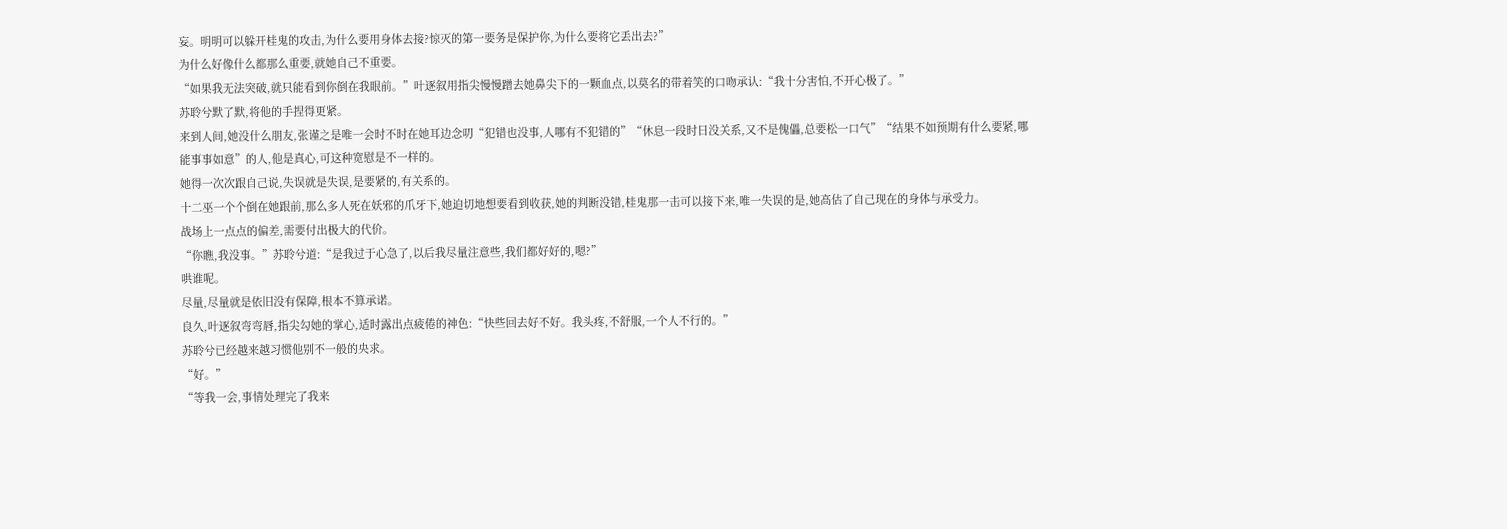妄。明明可以躲开桂鬼的攻击,为什么要用身体去接?惊灭的第一要务是保护你,为什么要将它丢出去?”
为什么好像什么都那么重要,就她自己不重要。
“如果我无法突破,就只能看到你倒在我眼前。”叶逐叙用指尖慢慢蹭去她鼻尖下的一颗血点,以莫名的带着笑的口吻承认:“我十分害怕,不开心极了。”
苏聆兮默了默,将他的手捏得更紧。
来到人间,她没什么朋友,张谨之是唯一会时不时在她耳边念叨“犯错也没事,人哪有不犯错的”“休息一段时日没关系,又不是傀儡,总要松一口气”“结果不如预期有什么要紧,哪能事事如意”的人,他是真心,可这种宽慰是不一样的。
她得一次次跟自己说,失误就是失误,是要紧的,有关系的。
十二巫一个个倒在她跟前,那么多人死在妖邪的爪牙下,她迫切地想要看到收获,她的判断没错,桂鬼那一击可以接下来,唯一失误的是,她高估了自己现在的身体与承受力。
战场上一点点的偏差,需要付出极大的代价。
“你瞧,我没事。”苏聆兮道:“是我过于心急了,以后我尽量注意些,我们都好好的,嗯?”
哄谁呢。
尽量,尽量就是依旧没有保障,根本不算承诺。
良久,叶逐叙弯弯唇,指尖勾她的掌心,适时露出点疲倦的神色:“快些回去好不好。我头疼,不舒服,一个人不行的。”
苏聆兮已经越来越习惯他别不一般的央求。
“好。”
“等我一会,事情处理完了我来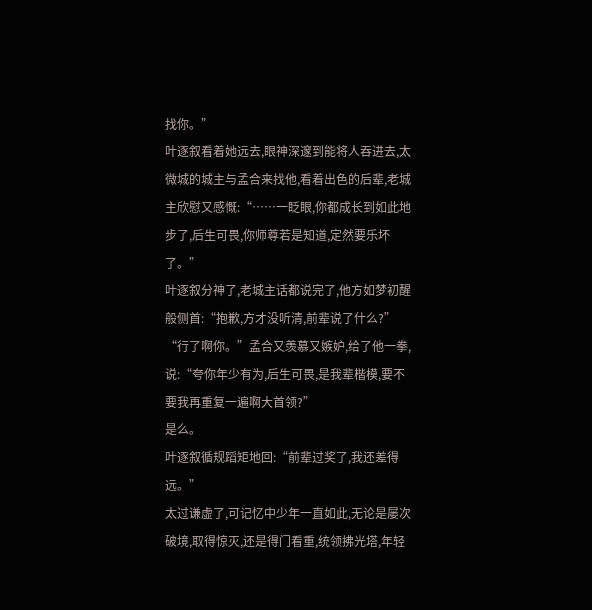找你。”
叶逐叙看着她远去,眼神深邃到能将人吞进去,太微城的城主与孟合来找他,看着出色的后辈,老城主欣慰又感慨:“……一眨眼,你都成长到如此地步了,后生可畏,你师尊若是知道,定然要乐坏了。”
叶逐叙分神了,老城主话都说完了,他方如梦初醒般侧首:“抱歉,方才没听清,前辈说了什么?”
“行了啊你。”孟合又羡慕又嫉妒,给了他一拳,说:“夸你年少有为,后生可畏,是我辈楷模,要不要我再重复一遍啊大首领?”
是么。
叶逐叙循规蹈矩地回:“前辈过奖了,我还差得远。”
太过谦虚了,可记忆中少年一直如此,无论是屡次破境,取得惊灭,还是得门看重,统领拂光塔,年轻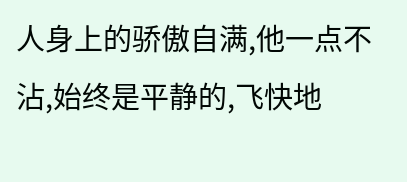人身上的骄傲自满,他一点不沾,始终是平静的,飞快地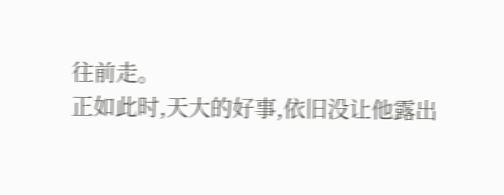往前走。
正如此时,天大的好事,依旧没让他露出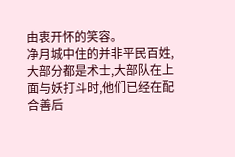由衷开怀的笑容。
净月城中住的并非平民百姓,大部分都是术士,大部队在上面与妖打斗时,他们已经在配合善后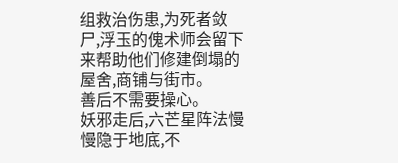组救治伤患,为死者敛尸,浮玉的傀术师会留下来帮助他们修建倒塌的屋舍,商铺与街市。
善后不需要操心。
妖邪走后,六芒星阵法慢慢隐于地底,不